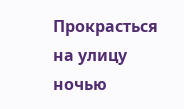Прокрасться на улицу ночью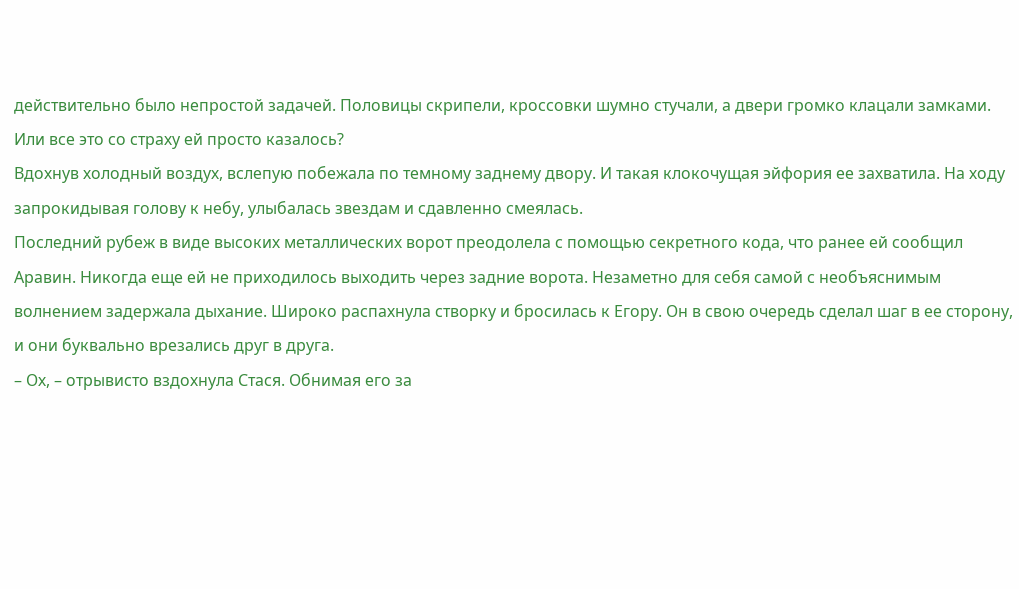действительно было непростой задачей. Половицы скрипели, кроссовки шумно стучали, а двери громко клацали замками. Или все это со страху ей просто казалось?
Вдохнув холодный воздух, вслепую побежала по темному заднему двору. И такая клокочущая эйфория ее захватила. На ходу запрокидывая голову к небу, улыбалась звездам и сдавленно смеялась.
Последний рубеж в виде высоких металлических ворот преодолела с помощью секретного кода, что ранее ей сообщил Аравин. Никогда еще ей не приходилось выходить через задние ворота. Незаметно для себя самой с необъяснимым волнением задержала дыхание. Широко распахнула створку и бросилась к Егору. Он в свою очередь сделал шаг в ее сторону, и они буквально врезались друг в друга.
– Ох, – отрывисто вздохнула Стася. Обнимая его за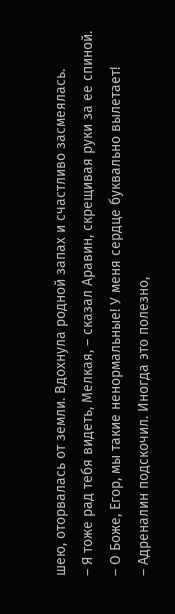шею, оторвалась от земли. Вдохнула родной запах и счастливо засмеялась.
– Я тоже рад тебя видеть, Мелкая, – сказал Аравин, скрещивая руки за ее спиной.
– О Боже, Егор, мы такие ненормальные! У меня сердце буквально вылетает!
– Адреналин подскочил. Иногда это полезно,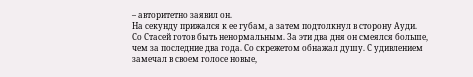– авторитетно заявил он.
На секунду прижался к ее губам, а затем подтолкнул в сторону Ауди.
Со Стасей готов быть ненормальным. За эти два дня он смеялся больше, чем за последние два года. Со скрежетом обнажал душу. С удивлением замечал в своем голосе новые,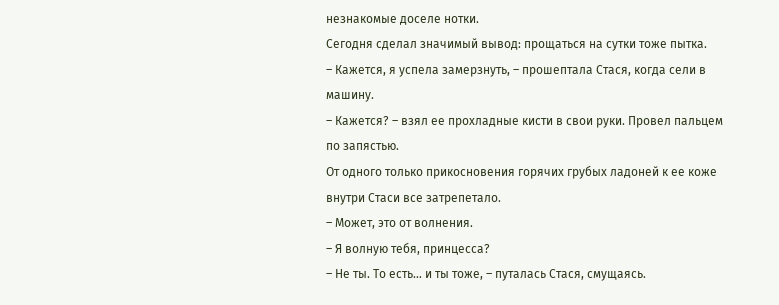незнакомые доселе нотки.
Сегодня сделал значимый вывод: прощаться на сутки тоже пытка.
– Кажется, я успела замерзнуть, – прошептала Стася, когда сели в машину.
– Кажется? – взял ее прохладные кисти в свои руки. Провел пальцем по запястью.
От одного только прикосновения горячих грубых ладоней к ее коже внутри Стаси все затрепетало.
– Может, это от волнения.
– Я волную тебя, принцесса?
– Не ты. То есть… и ты тоже, – путалась Стася, смущаясь.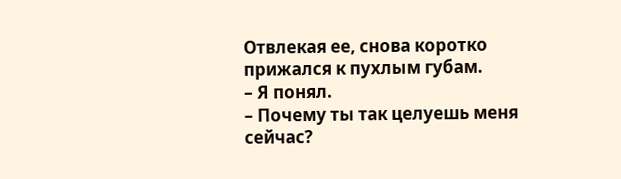Отвлекая ее, снова коротко прижался к пухлым губам.
– Я понял.
– Почему ты так целуешь меня сейчас?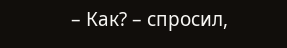– Как? – спросил,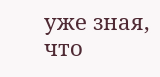уже зная, что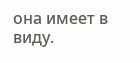она имеет в виду.